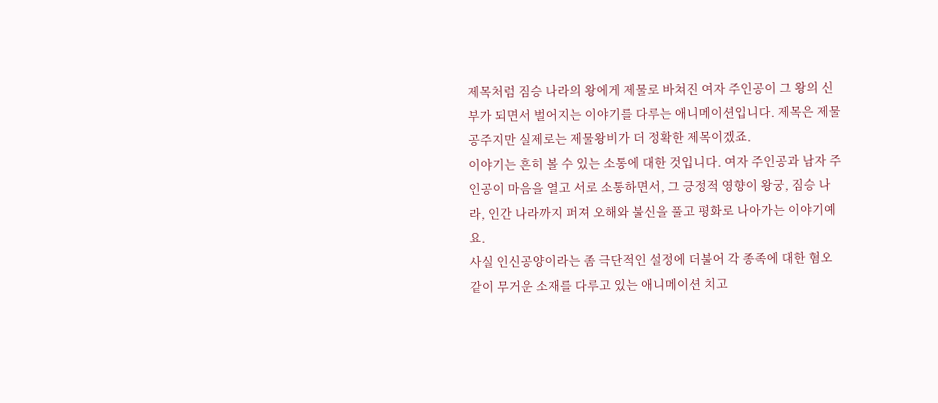제목처럼 짐승 나라의 왕에게 제물로 바쳐진 여자 주인공이 그 왕의 신부가 되면서 벌어지는 이야기를 다루는 애니메이션입니다. 제목은 제물공주지만 실제로는 제물왕비가 더 정확한 제목이겠죠.
이야기는 흔히 볼 수 있는 소통에 대한 것입니다. 여자 주인공과 남자 주인공이 마음을 열고 서로 소통하면서, 그 긍정적 영향이 왕궁, 짐승 나라, 인간 나라까지 퍼져 오해와 불신을 풀고 평화로 나아가는 이야기예요.
사실 인신공양이라는 좀 극단적인 설정에 더불어 각 종족에 대한 혐오같이 무거운 소재를 다루고 있는 애니메이션 치고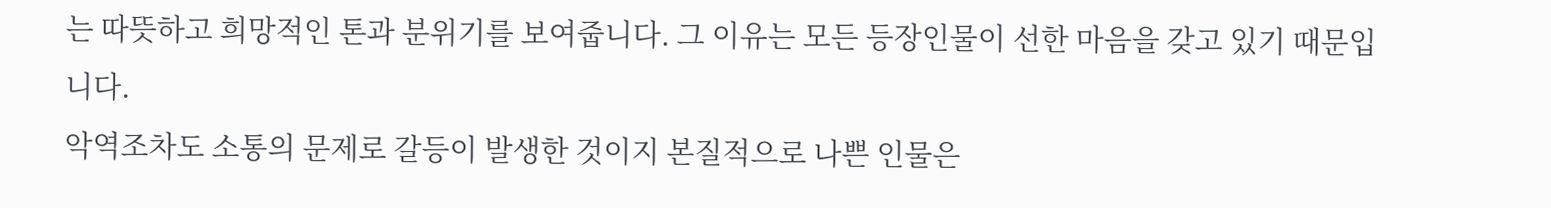는 따뜻하고 희망적인 톤과 분위기를 보여줍니다. 그 이유는 모든 등장인물이 선한 마음을 갖고 있기 때문입니다.
악역조차도 소통의 문제로 갈등이 발생한 것이지 본질적으로 나쁜 인물은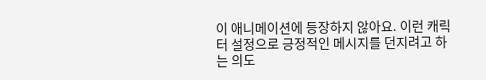이 애니메이션에 등장하지 않아요. 이런 캐릭터 설정으로 긍정적인 메시지를 던지려고 하는 의도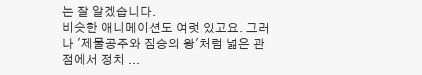는 잘 알겠습니다.
비슷한 애니메이션도 여럿 있고요. 그러나 '제물공주와 짐승의 왕'처럼 넓은 관점에서 정치 ...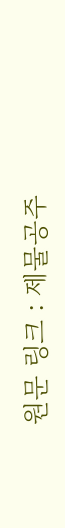원문 링크 : 제물공주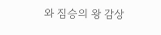와 짐승의 왕 감상